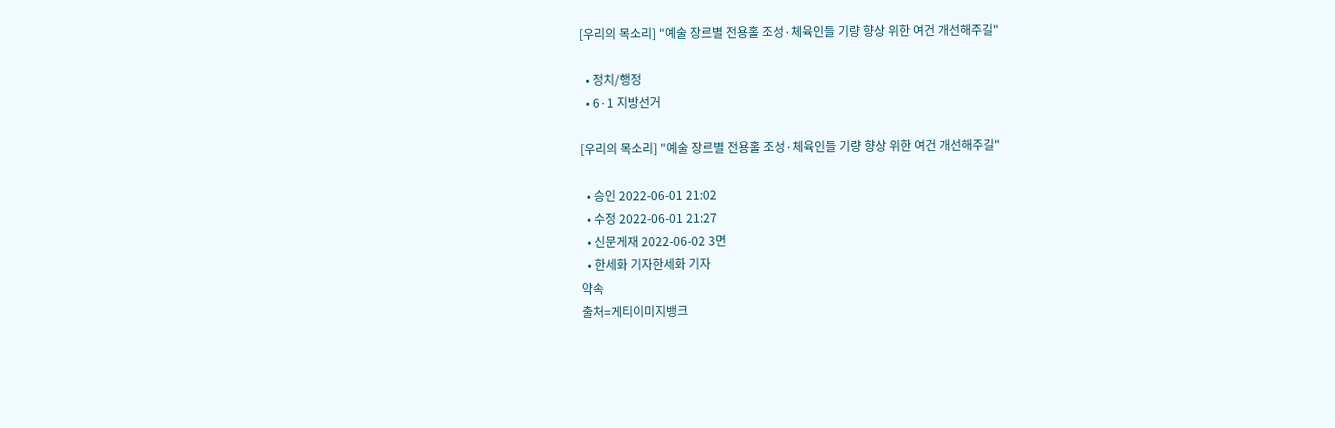[우리의 목소리] "예술 장르별 전용홀 조성·체육인들 기량 향상 위한 여건 개선해주길"

  • 정치/행정
  • 6·1 지방선거

[우리의 목소리] "예술 장르별 전용홀 조성·체육인들 기량 향상 위한 여건 개선해주길"

  • 승인 2022-06-01 21:02
  • 수정 2022-06-01 21:27
  • 신문게재 2022-06-02 3면
  • 한세화 기자한세화 기자
약속
출처=게티이미지뱅크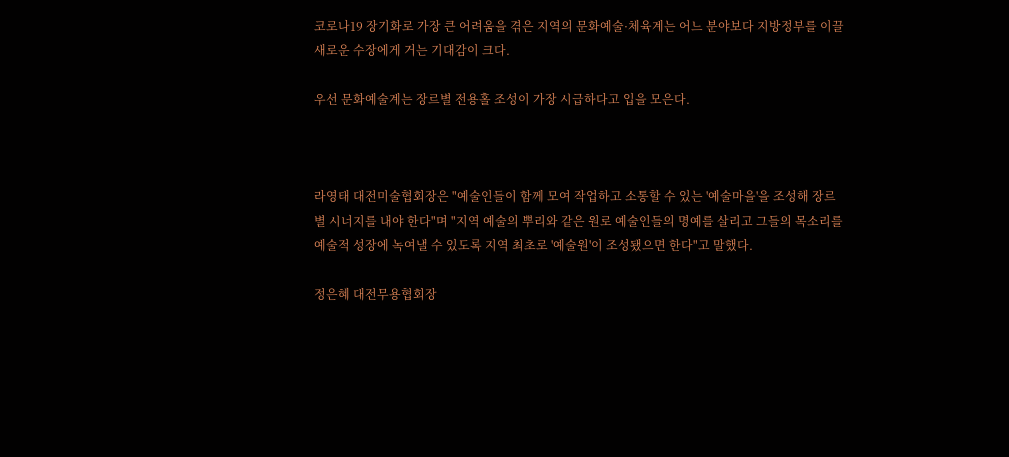코로나19 장기화로 가장 큰 어려움을 겪은 지역의 문화예술·체육계는 어느 분야보다 지방정부를 이끌 새로운 수장에게 거는 기대감이 크다.

우선 문화예술계는 장르별 전용홀 조성이 가장 시급하다고 입을 모은다.



라영태 대전미술협회장은 "예술인들이 함께 모여 작업하고 소통할 수 있는 '예술마을'을 조성해 장르별 시너지를 내야 한다"며 "지역 예술의 뿌리와 같은 원로 예술인들의 명예를 살리고 그들의 목소리를 예술적 성장에 녹여낼 수 있도록 지역 최초로 '예술원'이 조성됐으면 한다"고 말했다.

정은혜 대전무용협회장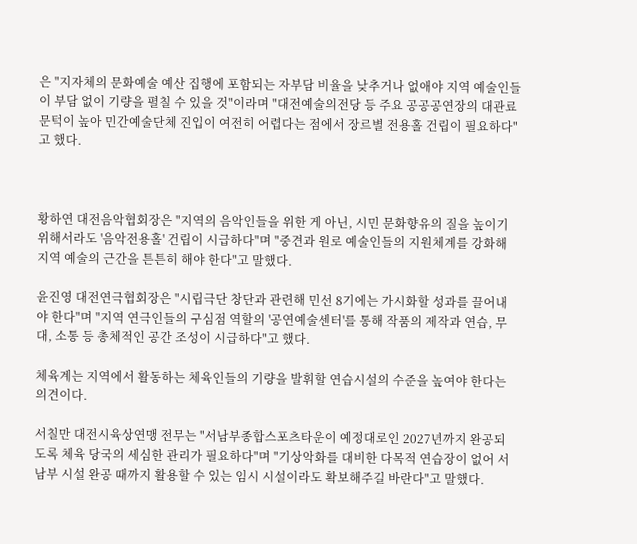은 "지자체의 문화예술 예산 집행에 포함되는 자부담 비율을 낮추거나 없애야 지역 예술인들이 부담 없이 기량을 펼칠 수 있을 것"이라며 "대전예술의전당 등 주요 공공공연장의 대관료 문턱이 높아 민간예술단체 진입이 여전히 어렵다는 점에서 장르별 전용홀 건립이 필요하다"고 했다.



황하연 대전음악협회장은 "지역의 음악인들을 위한 게 아닌, 시민 문화향유의 질을 높이기 위해서라도 '음악전용홀' 건립이 시급하다"며 "중견과 원로 예술인들의 지원체계를 강화해 지역 예술의 근간을 튼튼히 해야 한다"고 말했다.

윤진영 대전연극협회장은 "시립극단 창단과 관련해 민선 8기에는 가시화할 성과를 끌어내야 한다"며 "지역 연극인들의 구심점 역할의 '공연예술센터'를 통해 작품의 제작과 연습, 무대, 소통 등 총체적인 공간 조성이 시급하다"고 했다.

체육계는 지역에서 활동하는 체육인들의 기량을 발휘할 연습시설의 수준을 높여야 한다는 의견이다.

서칠만 대전시육상연맹 전무는 "서남부종합스포츠타운이 예정대로인 2027년까지 완공되도록 체육 당국의 세심한 관리가 필요하다"며 "기상악화를 대비한 다목적 연습장이 없어 서남부 시설 완공 때까지 활용할 수 있는 임시 시설이라도 확보해주길 바란다"고 말했다.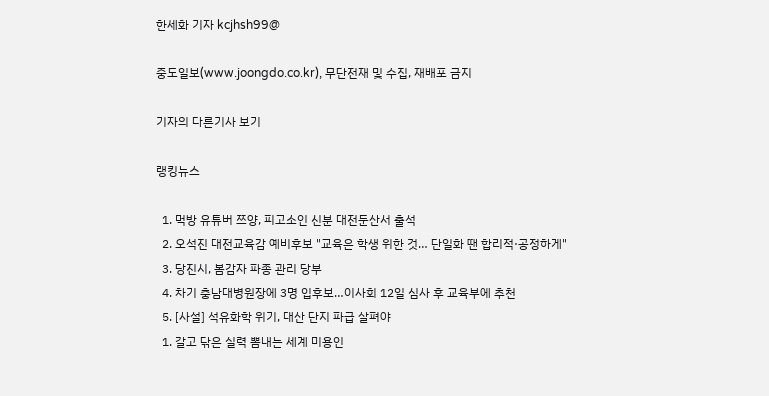한세화 기자 kcjhsh99@

중도일보(www.joongdo.co.kr), 무단전재 및 수집, 재배포 금지

기자의 다른기사 보기

랭킹뉴스

  1. 먹방 유튜버 쯔양, 피고소인 신분 대전둔산서 출석
  2. 오석진 대전교육감 예비후보 "교육은 학생 위한 것… 단일화 땐 합리적·공정하게"
  3. 당진시, 봄감자 파종 관리 당부
  4. 차기 충남대병원장에 3명 입후보…이사회 12일 심사 후 교육부에 추천
  5. [사설] 석유화학 위기, 대산 단지 파급 살펴야
  1. 갈고 닦은 실력 뽐내는 세계 미용인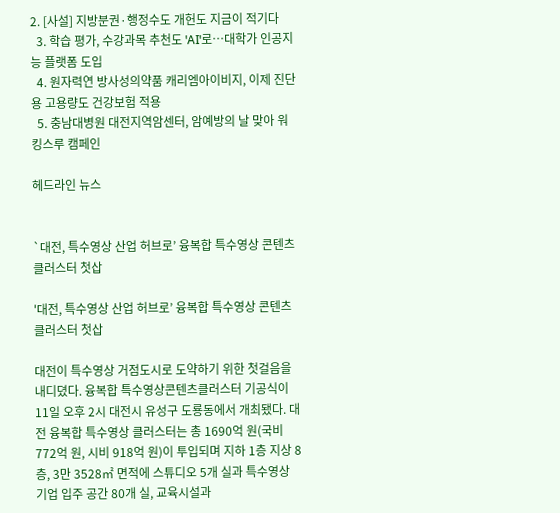2. [사설] 지방분권·행정수도 개헌도 지금이 적기다
  3. 학습 평가, 수강과목 추천도 'AI'로…대학가 인공지능 플랫폼 도입
  4. 원자력연 방사성의약품 캐리엠아이비지, 이제 진단용 고용량도 건강보험 적용
  5. 충남대병원 대전지역암센터, 암예방의 날 맞아 워킹스루 캠페인

헤드라인 뉴스


`대전, 특수영상 산업 허브로’ 융복합 특수영상 콘텐츠 클러스터 첫삽

'대전, 특수영상 산업 허브로’ 융복합 특수영상 콘텐츠 클러스터 첫삽

대전이 특수영상 거점도시로 도약하기 위한 첫걸음을 내디뎠다. 융복합 특수영상콘텐츠클러스터 기공식이 11일 오후 2시 대전시 유성구 도룡동에서 개최됐다. 대전 융복합 특수영상 클러스터는 총 1690억 원(국비 772억 원, 시비 918억 원)이 투입되며 지하 1층 지상 8층, 3만 3528㎡ 면적에 스튜디오 5개 실과 특수영상 기업 입주 공간 80개 실, 교육시설과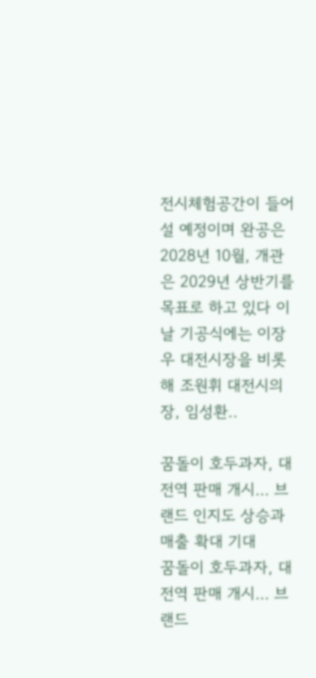전시체험공간이 들어설 예정이며 완공은 2028년 10월, 개관은 2029년 상반기를 목표로 하고 있다 이날 기공식에는 이장우 대전시장을 비롯해 조원휘 대전시의장, 임성환..

꿈돌이 호두과자, 대전역 판매 개시… 브랜드 인지도 상승과 매출 확대 기대
꿈돌이 호두과자, 대전역 판매 개시… 브랜드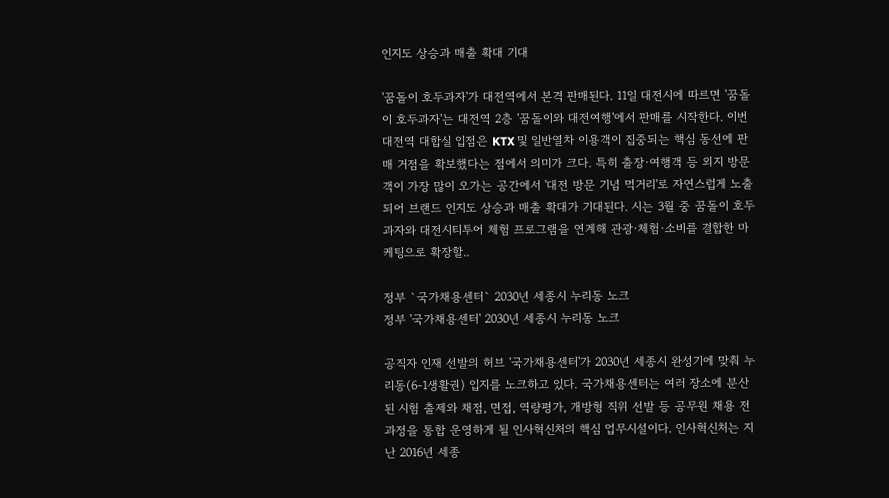인지도 상승과 매출 확대 기대

'꿈돌이 호두과자'가 대전역에서 본격 판매된다. 11일 대전시에 따르면 '꿈돌이 호두과자'는 대전역 2층 '꿈돌이와 대전여행'에서 판매를 시작한다. 이번 대전역 대합실 입점은 KTX 및 일반열차 이용객이 집중되는 핵심 동선에 판매 거점을 확보했다는 점에서 의미가 크다. 특히 출장·여행객 등 외지 방문객이 가장 많이 오가는 공간에서 '대전 방문 기념 먹거리'로 자연스럽게 노출되어 브랜드 인지도 상승과 매출 확대가 기대된다. 시는 3월 중 꿈돌이 호두과자와 대전시티투어 체험 프로그램을 연계해 관광·체험·소비를 결합한 마케팅으로 확장할..

정부 `국가채용센터` 2030년 세종시 누리동 노크
정부 '국가채용센터' 2030년 세종시 누리동 노크

공직자 인재 선발의 허브 '국가채용센터'가 2030년 세종시 완성기에 맞춰 누리동(6-1생활권) 입지를 노크하고 있다. 국가채용센터는 여러 장소에 분산된 시험 출제와 채점, 면접, 역량평가, 개방형 직위 선발 등 공무원 채용 전 과정을 통합 운영하게 될 인사혁신처의 핵심 업무시설이다. 인사혁신처는 지난 2016년 세종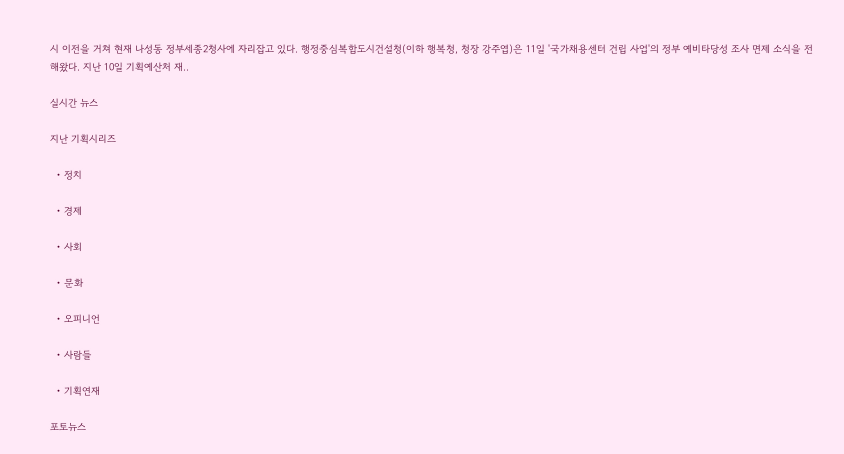시 이전을 거쳐 현재 나성동 정부세종2청사에 자리잡고 있다. 행정중심복합도시건설청(이하 행복청, 청장 강주엽)은 11일 '국가채용센터 건립 사업'의 정부 예비타당성 조사 면제 소식을 전해왔다. 지난 10일 기획예산처 재..

실시간 뉴스

지난 기획시리즈

  • 정치

  • 경제

  • 사회

  • 문화

  • 오피니언

  • 사람들

  • 기획연재

포토뉴스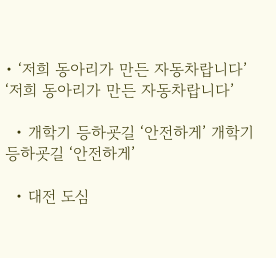• ‘저희 동아리가 만든 자동차랍니다’ ‘저희 동아리가 만든 자동차랍니다’

  • 개학기 등하굣길 ‘안전하게’ 개학기 등하굣길 ‘안전하게’

  • 대전 도심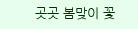곳곳 봄맞이 꽃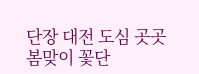단장 대전 도심 곳곳 봄맞이 꽃단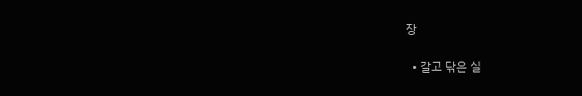장

  • 갈고 닦은 실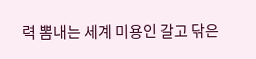력 뽐내는 세계 미용인 갈고 닦은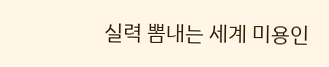실력 뽐내는 세계 미용인